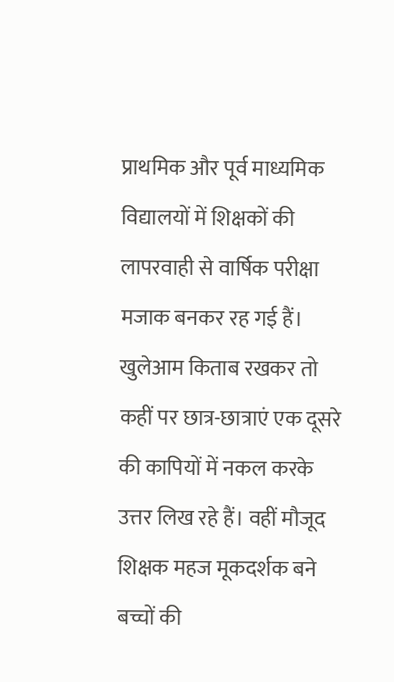प्राथमिक और पूर्व माध्यमिक विद्यालयों में शिक्षकों की लापरवाही से वार्षिक परीक्षा मजाक बनकर रह गई हैं। खुलेआम किताब रखकर तो कहीं पर छात्र-छात्राएं एक दूसरे की कापियों में नकल करके उत्तर लिख रहे हैं। वहीं मौजूद शिक्षक महज मूकदर्शक बने बच्चों की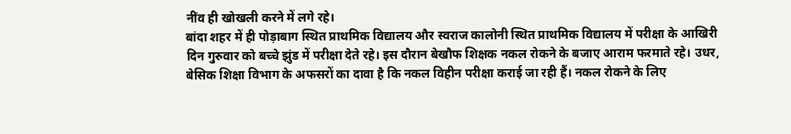नींव ही खोखली करने में लगे रहे।
बांदा शहर में ही पोड़ाबाग स्थित प्राथमिक विद्यालय और स्वराज कालोनी स्थित प्राथमिक विद्यालय में परीक्षा के आखिरी दिन गुरुवार को बच्चे झुंड में परीक्षा देते रहे। इस दौरान बेखौफ शिक्षक नकल रोकने के बजाए आराम फरमाते रहे। उधर, बेसिक शिक्षा विभाग के अफसरों का दावा है कि नकल विहीन परीक्षा कराई जा रही हैं। नकल रोकने के लिए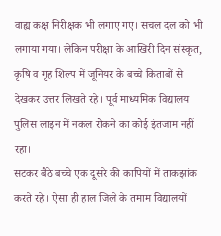वाह्य कक्ष निरीक्षक भी लगाए गए। सचल दल को भी लगाया गया। लेकिन परीक्षा के आखिरी दिन संस्कृत, कृषि व गृह शिल्प में जूनियर के बच्चे किताबों से देखकर उत्तर लिखते रहे। पूर्व माध्यमिक विद्यालय पुलिस लाइन में नकल रोकने का कोई इंतजाम नहीं रहा।
सटकर बैठे बच्चे एक दूसरे की कापियों में ताकझांक करते रहे। ऐसा ही हाल जिले के तमाम विद्यालयों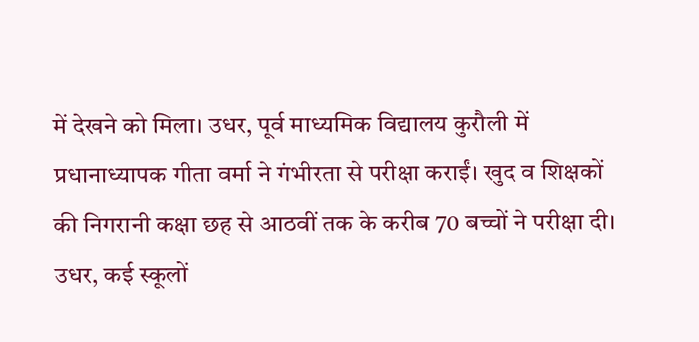में देखने को मिला। उधर, पूर्व माध्यमिक विद्यालय कुरौली में प्रधानाध्यापक गीता वर्मा ने गंभीरता से परीक्षा कराईं। खुद व शिक्षकों की निगरानी कक्षा छह से आठवीं तक के करीब 70 बच्चों ने परीक्षा दी। उधर, कई स्कूलों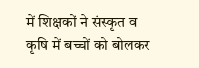में शिक्षकों ने संस्कृत व कृषि में बच्चों को बोलकर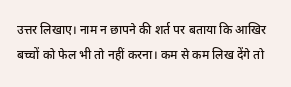उत्तर लिखाए। नाम न छापने की शर्त पर बताया कि आखिर बच्चों को फेल भी तो नहीं करना। कम से कम लिख देंगे तो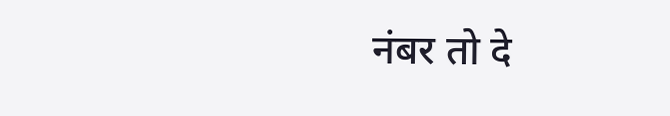नंबर तो दे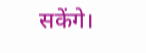सकेंगे।